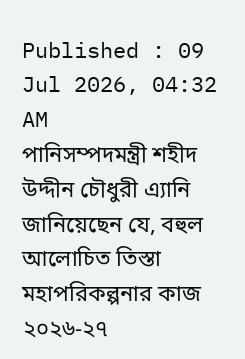Published : 09 Jul 2026, 04:32 AM
পানিসম্পদমন্ত্রী শহীদ উদ্দীন চৌধুরী এ্যানি জানিয়েছেন যে, বহুল আলোচিত তিস্তা মহাপরিকল্পনার কাজ ২০২৬-২৭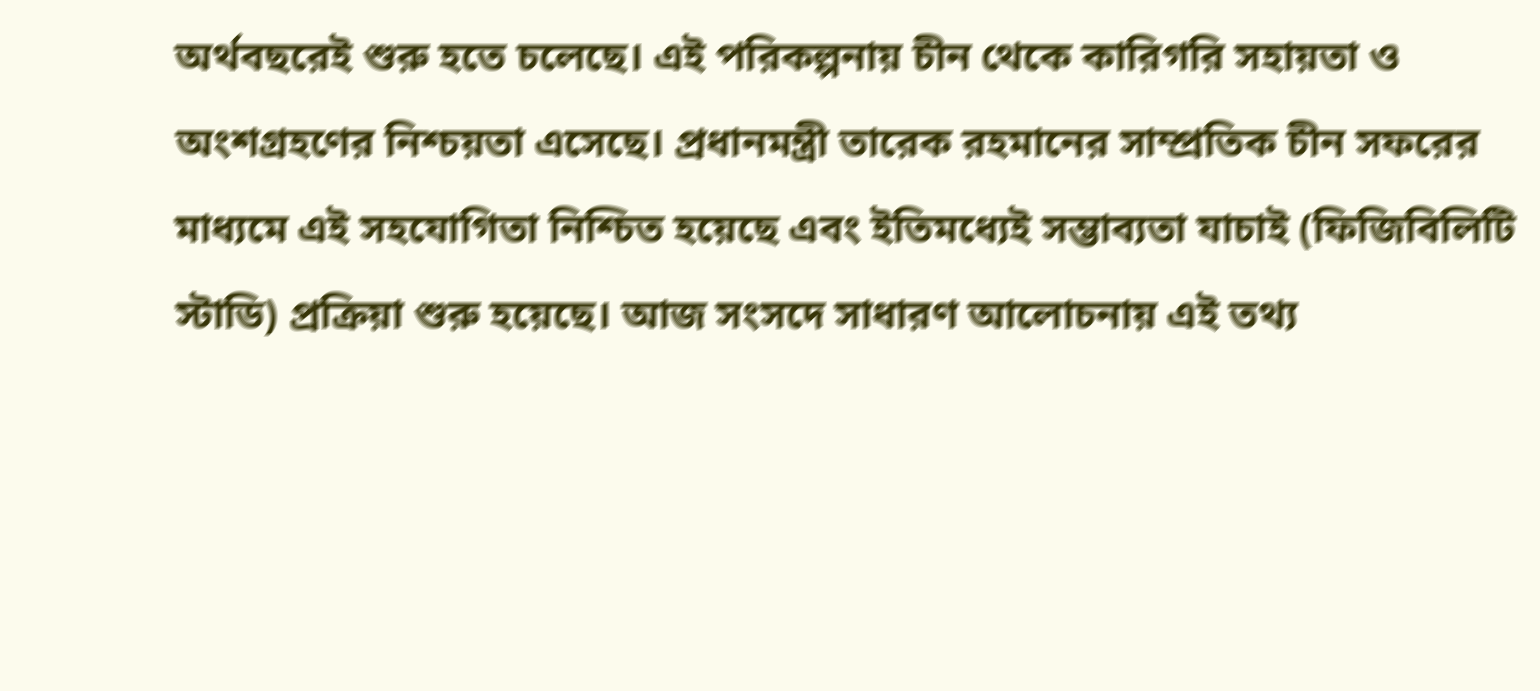অর্থবছরেই শুরু হতে চলেছে। এই পরিকল্পনায় চীন থেকে কারিগরি সহায়তা ও অংশগ্রহণের নিশ্চয়তা এসেছে। প্রধানমন্ত্রী তারেক রহমানের সাম্প্রতিক চীন সফরের মাধ্যমে এই সহযোগিতা নিশ্চিত হয়েছে এবং ইতিমধ্যেই সম্ভাব্যতা যাচাই (ফিজিবিলিটি স্টাডি) প্রক্রিয়া শুরু হয়েছে। আজ সংসদে সাধারণ আলোচনায় এই তথ্য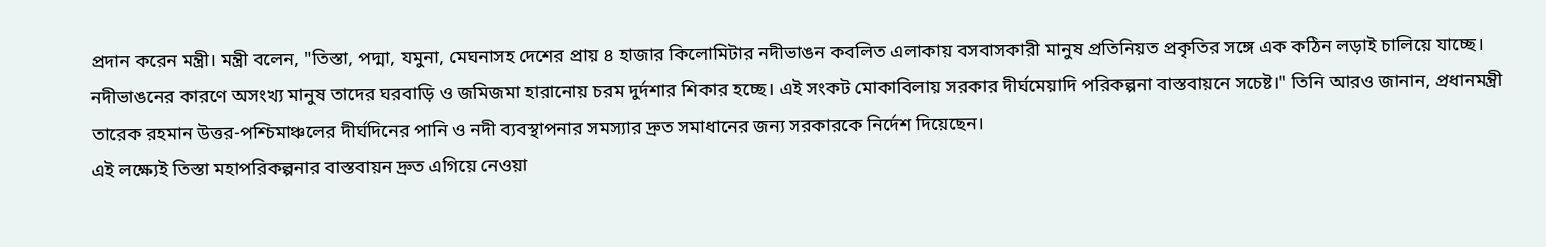প্রদান করেন মন্ত্রী। মন্ত্রী বলেন, "তিস্তা, পদ্মা, যমুনা, মেঘনাসহ দেশের প্রায় ৪ হাজার কিলোমিটার নদীভাঙন কবলিত এলাকায় বসবাসকারী মানুষ প্রতিনিয়ত প্রকৃতির সঙ্গে এক কঠিন লড়াই চালিয়ে যাচ্ছে। নদীভাঙনের কারণে অসংখ্য মানুষ তাদের ঘরবাড়ি ও জমিজমা হারানোয় চরম দুর্দশার শিকার হচ্ছে। এই সংকট মোকাবিলায় সরকার দীর্ঘমেয়াদি পরিকল্পনা বাস্তবায়নে সচেষ্ট।" তিনি আরও জানান, প্রধানমন্ত্রী তারেক রহমান উত্তর-পশ্চিমাঞ্চলের দীর্ঘদিনের পানি ও নদী ব্যবস্থাপনার সমস্যার দ্রুত সমাধানের জন্য সরকারকে নির্দেশ দিয়েছেন।
এই লক্ষ্যেই তিস্তা মহাপরিকল্পনার বাস্তবায়ন দ্রুত এগিয়ে নেওয়া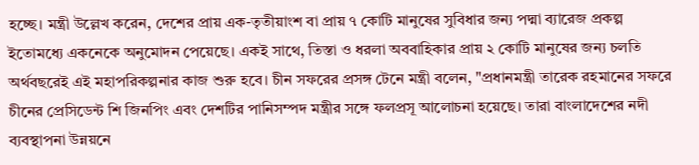হচ্ছে। মন্ত্রী উল্লেখ করেন, দেশের প্রায় এক-তৃতীয়াংশ বা প্রায় ৭ কোটি মানুষের সুবিধার জন্য পদ্মা ব্যারেজ প্রকল্প ইতোমধ্যে একনেকে অনুমোদন পেয়েছে। একই সাথে, তিস্তা ও ধরলা অববাহিকার প্রায় ২ কোটি মানুষের জন্য চলতি অর্থবছরেই এই মহাপরিকল্পনার কাজ শুরু হবে। চীন সফরের প্রসঙ্গ টেনে মন্ত্রী বলেন, "প্রধানমন্ত্রী তারেক রহমানের সফরে চীনের প্রেসিডেন্ট শি জিনপিং এবং দেশটির পানিসম্পদ মন্ত্রীর সঙ্গে ফলপ্রসূ আলোচনা হয়েছে। তারা বাংলাদেশের নদী ব্যবস্থাপনা উন্নয়নে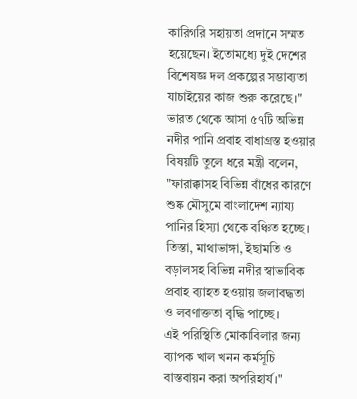কারিগরি সহায়তা প্রদানে সম্মত হয়েছেন। ইতোমধ্যে দুই দেশের বিশেষজ্ঞ দল প্রকল্পের সম্ভাব্যতা যাচাইয়ের কাজ শুরু করেছে।" ভারত থেকে আসা ৫৭টি অভিন্ন নদীর পানি প্রবাহ বাধাগ্রস্ত হওয়ার বিষয়টি তুলে ধরে মন্ত্রী বলেন, "ফারাক্কাসহ বিভিন্ন বাঁধের কারণে শুষ্ক মৌসুমে বাংলাদেশ ন্যায্য পানির হিস্যা থেকে বঞ্চিত হচ্ছে। তিস্তা, মাথাভাঙ্গা, ইছামতি ও বড়ালসহ বিভিন্ন নদীর স্বাভাবিক প্রবাহ ব্যাহত হওয়ায় জলাবদ্ধতা ও লবণাক্ততা বৃদ্ধি পাচ্ছে।
এই পরিস্থিতি মোকাবিলার জন্য ব্যাপক খাল খনন কর্মসূচি বাস্তবায়ন করা অপরিহার্য।"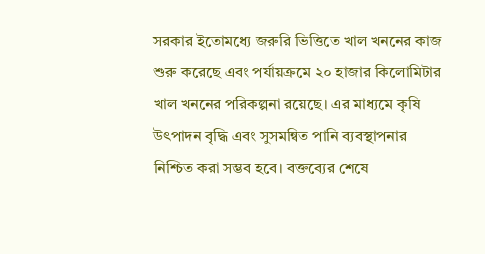সরকার ইতোমধ্যে জরুরি ভিত্তিতে খাল খননের কাজ শুরু করেছে এবং পর্যায়ক্রমে ২০ হাজার কিলোমিটার খাল খননের পরিকল্পনা রয়েছে। এর মাধ্যমে কৃষি উৎপাদন বৃদ্ধি এবং সুসমন্বিত পানি ব্যবস্থাপনার নিশ্চিত করা সম্ভব হবে। বক্তব্যের শেষে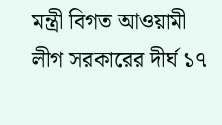মন্ত্রী বিগত আওয়ামী লীগ সরকারের দীর্ঘ ১৭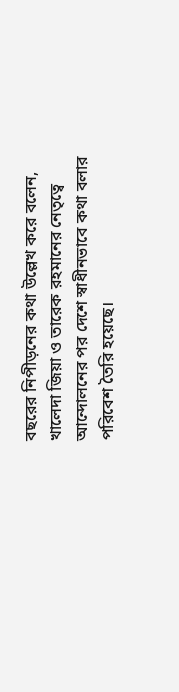বছরের নিপীড়নের কথা উল্লেখ করে বলেন, খালেদা জিয়া ও তারেক রহমানের নেতৃত্বে আন্দোলনের পর দেশে স্বাধীনভাবে কথা বলার পরিবেশ তৈরি হয়েছে।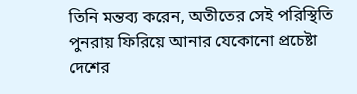তিনি মন্তব্য করেন, অতীতের সেই পরিস্থিতি পুনরায় ফিরিয়ে আনার যেকোনো প্রচেষ্টা দেশের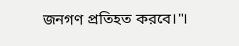জনগণ প্রতিহত করবে।"।